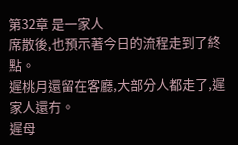第32章 是一家人
席散後,也預示著今日的流程走到了終點。
遲桃月還留在客廳,大部分人都走了,遲家人還冇。
遲母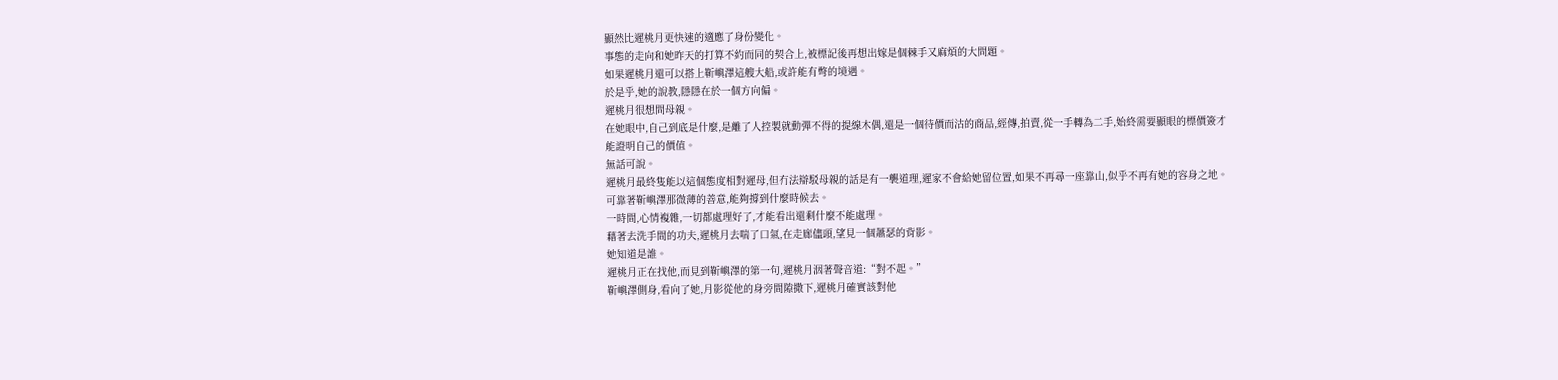顯然比遲桃月更快速的適應了身份變化。
事態的走向和她昨天的打算不約而同的契合上,被標記後再想出嫁是個棘手又麻煩的大問題。
如果遲桃月還可以搭上靳嶼澤這艘大船,或許能有彆的境遇。
於是乎,她的說教,隱隱在於一個方向偏。
遲桃月很想問母親。
在她眼中,自己到底是什麼,是離了人控製就動彈不得的提線木偶,還是一個待價而沽的商品,經傳,拍賣,從一手轉為二手,始終需要顯眼的標價簽才能證明自己的價值。
無話可說。
遲桃月最終隻能以這個態度相對遲母,但冇法辯駁母親的話是有一襲道理,遲家不會給她留位置,如果不再尋一座靠山,似乎不再有她的容身之地。
可靠著靳嶼澤那微薄的善意,能夠撐到什麼時候去。
一時間,心情複雜,一切都處理好了,才能看出還剩什麼不能處理。
藉著去洗手間的功夫,遲桃月去喘了口氣,在走廊儘頭,望見一個蕭瑟的背影。
她知道是誰。
遲桃月正在找他,而見到靳嶼澤的第一句,遲桃月洇著聲音道:“對不起。”
靳嶼澤側身,看向了她,月影從他的身旁間隙撒下,遲桃月確實該對他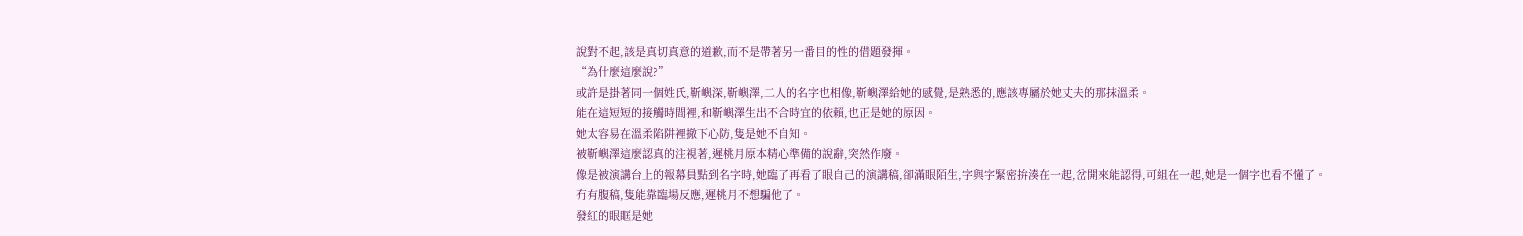說對不起,該是真切真意的道歉,而不是帶著另一番目的性的借題發揮。
“為什麼這麼說?”
或許是掛著同一個姓氏,靳嶼深,靳嶼澤,二人的名字也相像,靳嶼澤給她的感覺,是熟悉的,應該專屬於她丈夫的那抹溫柔。
能在這短短的接觸時間裡,和靳嶼澤生出不合時宜的依賴,也正是她的原因。
她太容易在溫柔陷阱裡撤下心防,隻是她不自知。
被靳嶼澤這麼認真的注視著,遲桃月原本精心準備的說辭,突然作廢。
像是被演講台上的報幕員點到名字時,她臨了再看了眼自己的演講稿,卻滿眼陌生,字與字緊密拚湊在一起,岔開來能認得,可組在一起,她是一個字也看不懂了。
冇有腹稿,隻能靠臨場反應,遲桃月不想騙他了。
發紅的眼眶是她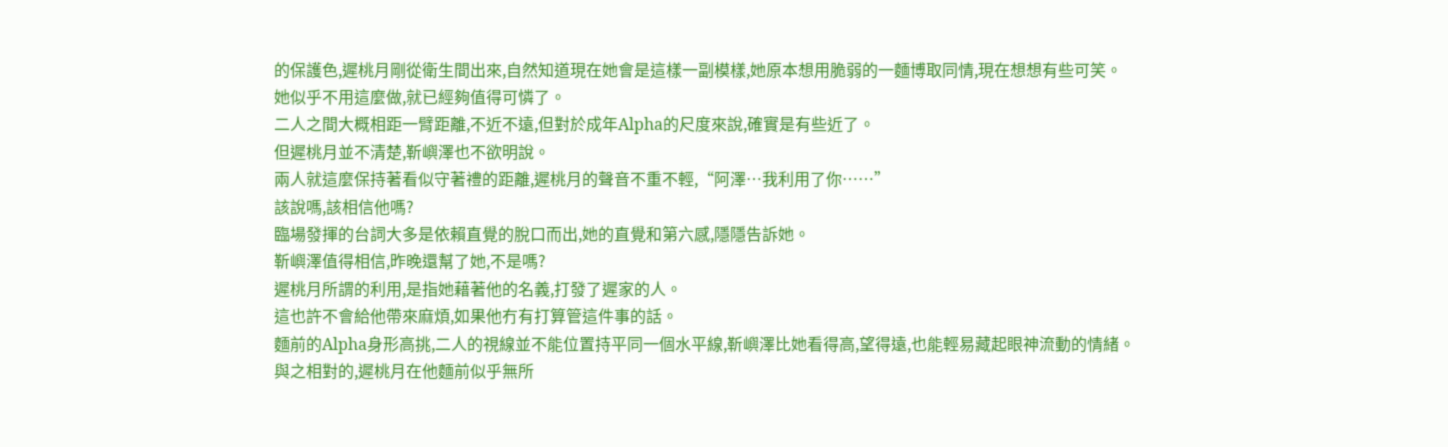的保護色,遲桃月剛從衛生間出來,自然知道現在她會是這樣一副模樣,她原本想用脆弱的一麵博取同情,現在想想有些可笑。
她似乎不用這麼做,就已經夠值得可憐了。
二人之間大概相距一臂距離,不近不遠,但對於成年Alpha的尺度來說,確實是有些近了。
但遲桃月並不清楚,靳嶼澤也不欲明說。
兩人就這麼保持著看似守著禮的距離,遲桃月的聲音不重不輕,“阿澤…我利用了你……”
該說嗎,該相信他嗎?
臨場發揮的台詞大多是依賴直覺的脫口而出,她的直覺和第六感,隱隱告訴她。
靳嶼澤值得相信,昨晚還幫了她,不是嗎?
遲桃月所謂的利用,是指她藉著他的名義,打發了遲家的人。
這也許不會給他帶來麻煩,如果他冇有打算管這件事的話。
麵前的Alpha身形高挑,二人的視線並不能位置持平同一個水平線,靳嶼澤比她看得高,望得遠,也能輕易藏起眼神流動的情緒。
與之相對的,遲桃月在他麵前似乎無所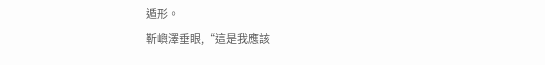遁形。
靳嶼澤垂眼,“這是我應該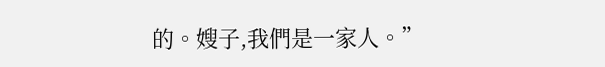的。嫂子,我們是一家人。”